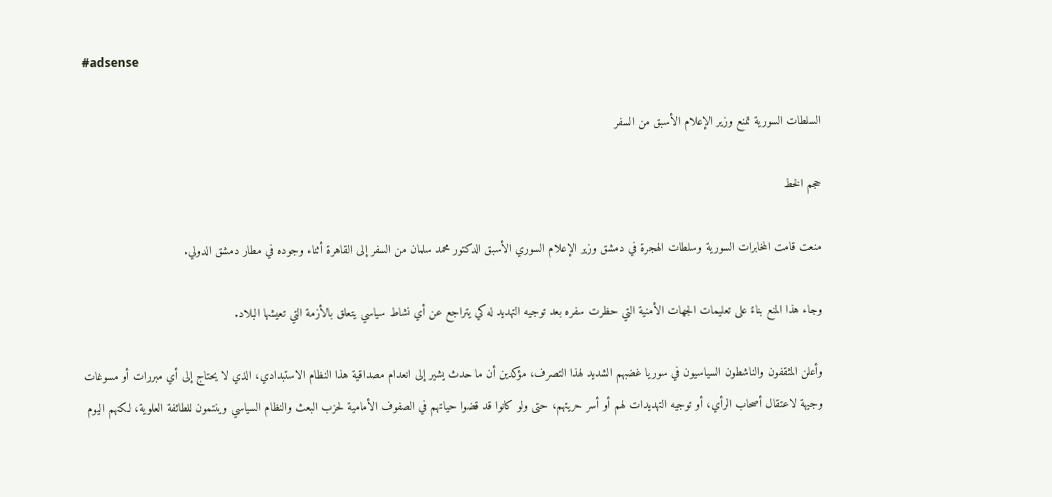#adsense

السلطات السورية تمنع وزير الإعلام الأسبق من السفر

حجم الخط

منعت قامت المخابرات السورية وسلطات الهجرة في دمشق وزير الإعلام السوري الأسبق الدكتور محمد سلمان من السفر إلى القاهرة أثناء وجوده في مطار دمشق الدولي.

وجاء هذا المنع بناءً على تعليمات الجهات الأمنية التي حظرت سفره بعد توجيه التهديد له كي يتراجع عن أي نشاط سياسي يتعلق بالأزمة التي تعيشها البلاد.

وأعلن المثقفون والناشطون السياسيون في سوريا غضبهم الشديد لهذا التصرف، مؤكدين أن ما حدث يشير إلى انعدام مصداقية هذا النظام الاستبدادي، الذي لا يحتاج إلى أي مبررات أو مسوغات وجيهة لاعتقال أصحاب الرأي، أو توجيه التهديدات لهم أو أسر حريتهم، حتى ولو كانوا قد قضوا حياتهم في الصفوف الأمامية لحزب البعث والنظام السياسي وينتمون للطائفة العلوية، لكنهم اليوم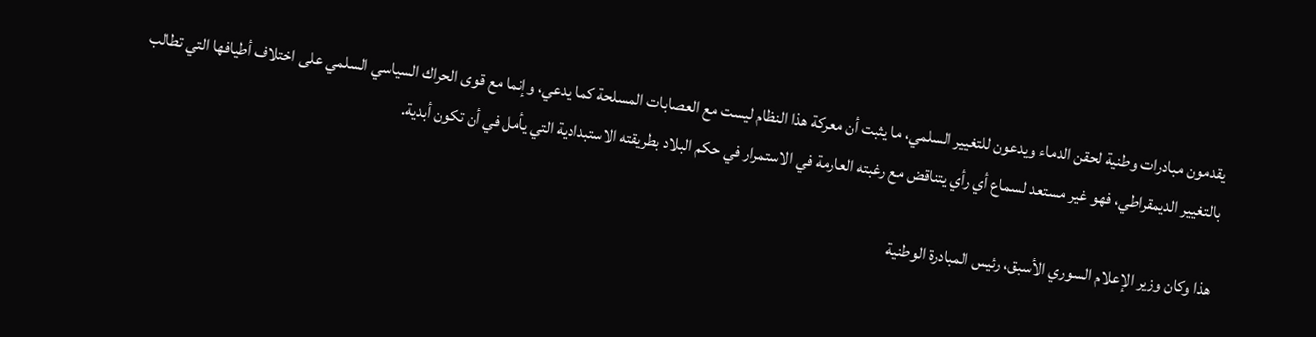يقدمون مبادرات وطنية لحقن الدماء ويدعون للتغيير السلمي، ما يثبت أن معركة هذا النظام ليست مع العصابات المسلحة كما يدعي، وإنما مع قوى الحراك السياسي السلمي على اختلاف أطيافها التي تطالب بالتغيير الديمقراطي، فهو غير مستعد لسماع أي رأي يتناقض مع رغبته العارمة في الاستمرار في حكم البلاد بطريقته الاستبدادية التي يأمل في أن تكون أبدية.

هذا وكان وزير الإعلام السوري الأسبق، رئيس المبادرة الوطنية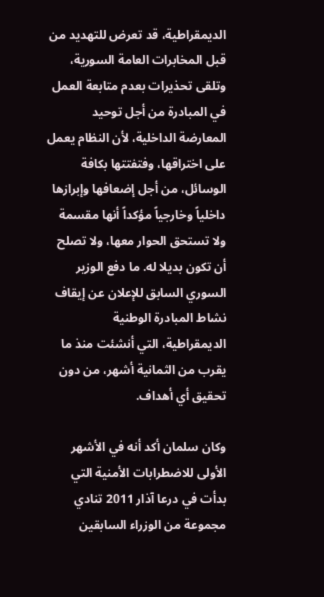الديمقراطية، قد تعرض للتهديد من قبل المخابرات العامة السورية، وتلقى تحذيرات بعدم متابعة العمل في المبادرة من أجل توحيد المعارضة الداخلية، لأن النظام يعمل على اختراقها، وفتفتتها بكافة الوسائل، من أجل إضعافها وإبرازها داخلياً وخارجياً مؤكداً أنها مقسمة ولا تستحق الحوار معها، ولا تصلح أن تكون بديلا له. ما دفع الوزير السوري السابق للإعلان عن إيقاف نشاط المبادرة الوطنية الديمقراطية، التي أنشئت منذ ما يقرب من الثمانية أشهر، من دون تحقيق أي أهداف.

وكان سلمان أكد أنه في الأشهر الأولى للاضطرابات الأمنية التي بدأت في درعا آذار 2011 تنادي مجموعة من الوزراء السابقين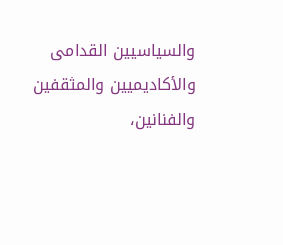والسياسيين القدامى والأكاديميين والمثقفين والفنانين،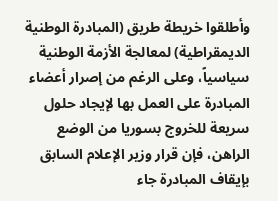وأطلقوا خريطة طريق (المبادرة الوطنية الديمقراطية) لمعالجة الأزمة الوطنية سياسياً، وعلى الرغم من إصرار أعضاء المبادرة على العمل بها لإيجاد حلول سريعة للخروج بسوريا من الوضع الراهن، فإن قرار وزير الإعلام السابق بإيقاف المبادرة جاء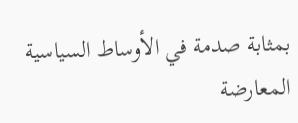بمثابة صدمة في الأوساط السياسية المعارضة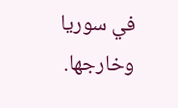في سوريا وخارجها.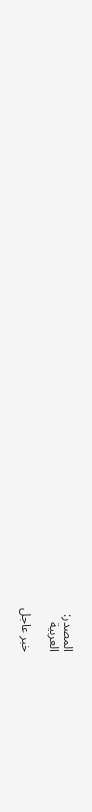المصدر:
العربية

خبر عاجل